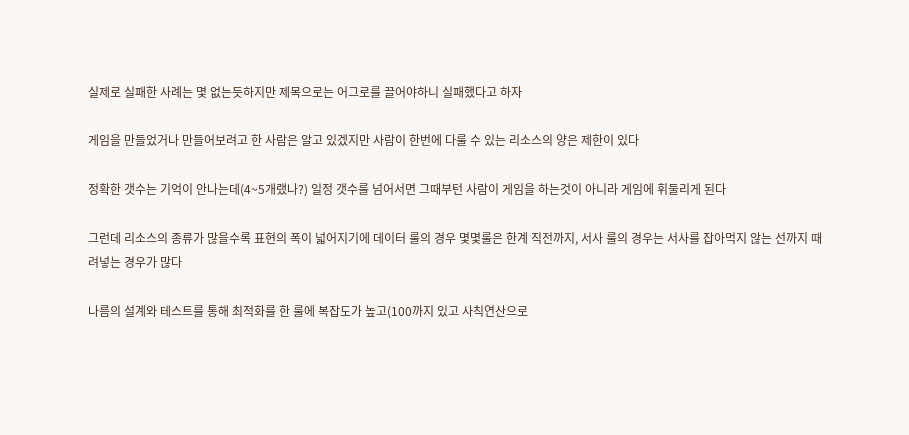실제로 실패한 사례는 몇 없는듯하지만 제목으로는 어그로를 끌어야하니 실패했다고 하자

게임을 만들었거나 만들어보려고 한 사람은 알고 있겠지만 사람이 한번에 다룰 수 있는 리소스의 양은 제한이 있다

정확한 갯수는 기억이 안나는데(4~5개랬나?) 일정 갯수를 넘어서면 그때부턴 사람이 게임을 하는것이 아니라 게임에 휘둘리게 된다

그런데 리소스의 종류가 많을수록 표현의 폭이 넓어지기에 데이터 룰의 경우 몇몇룰은 한계 직전까지, 서사 룰의 경우는 서사를 잡아먹지 않는 선까지 때려넣는 경우가 많다

나름의 설계와 테스트를 통해 최적화를 한 룰에 복잡도가 높고(100까지 있고 사칙연산으로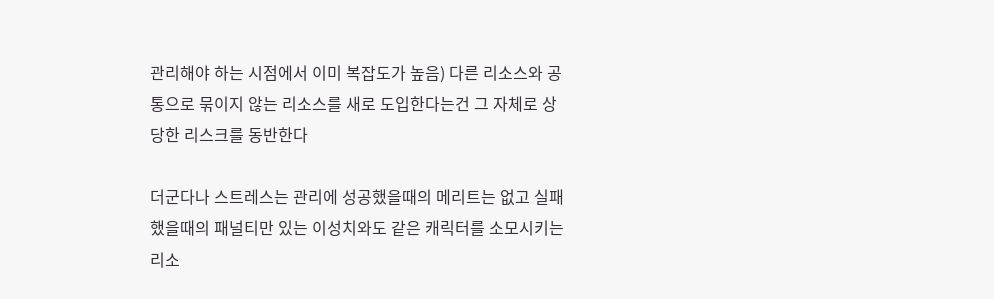관리해야 하는 시점에서 이미 복잡도가 높음) 다른 리소스와 공통으로 묶이지 않는 리소스를 새로 도입한다는건 그 자체로 상당한 리스크를 동반한다

더군다나 스트레스는 관리에 성공했을때의 메리트는 없고 실패했을때의 패널티만 있는 이성치와도 같은 캐릭터를 소모시키는 리소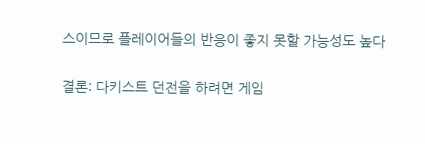스이므로 플레이어들의 반응이 좋지 못할 가능성도 높다

결론: 다키스트 던전을 하려면 게임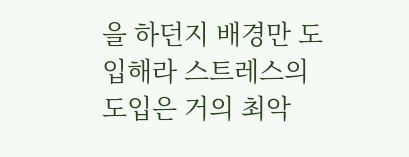을 하던지 배경만 도입해라 스트레스의 도입은 거의 최악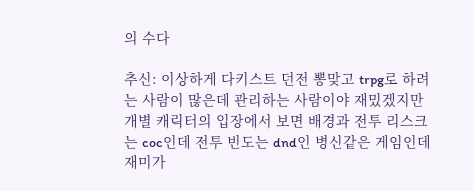의 수다

추신: 이상하게 다키스트 던전 뽕맞고 trpg로 하려는 사람이 많은데 관리하는 사람이야 재밌겠지만 개별 캐릭터의 입장에서 보면 배경과 전투 리스크는 coc인데 전투 빈도는 dnd인 병신같은 게임인데 재미가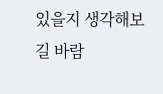있을지 생각해보길 바람